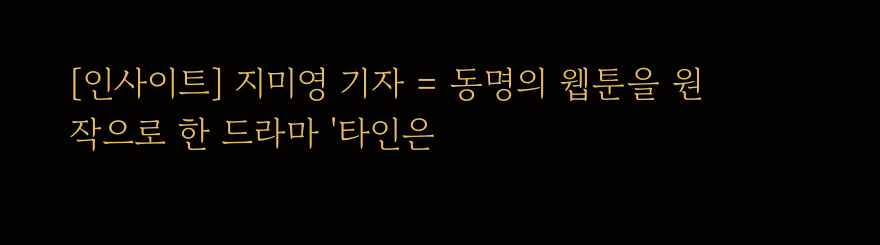[인사이트] 지미영 기자 = 동명의 웹툰을 원작으로 한 드라마 '타인은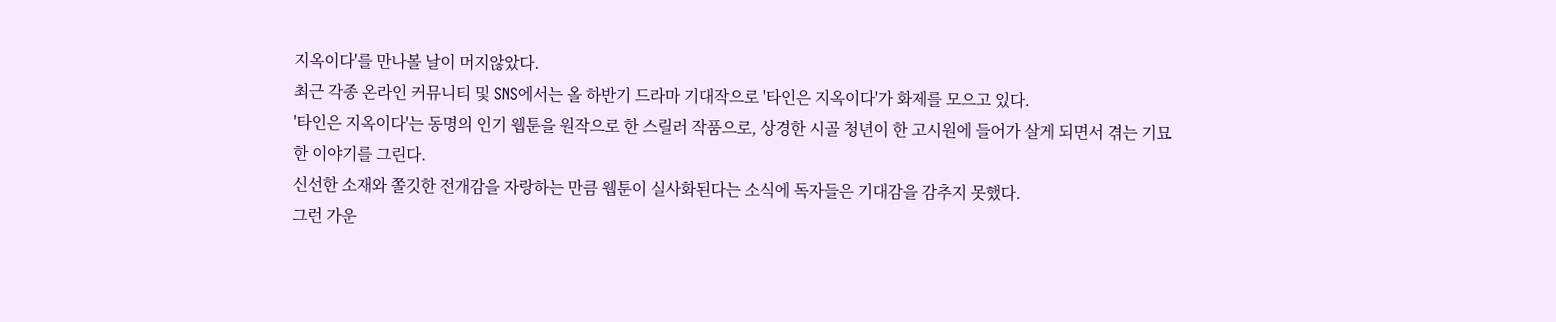지옥이다'를 만나볼 날이 머지않았다.
최근 각종 온라인 커뮤니티 및 SNS에서는 올 하반기 드라마 기대작으로 '타인은 지옥이다'가 화제를 모으고 있다.
'타인은 지옥이다'는 동명의 인기 웹툰을 원작으로 한 스릴러 작품으로, 상경한 시골 청년이 한 고시원에 들어가 살게 되면서 겪는 기묘한 이야기를 그린다.
신선한 소재와 쫄깃한 전개감을 자랑하는 만큼 웹툰이 실사화된다는 소식에 독자들은 기대감을 감추지 못했다.
그런 가운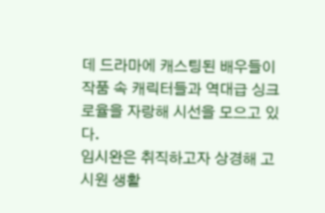데 드라마에 캐스팅된 배우들이 작품 속 캐릭터들과 역대급 싱크로율을 자랑해 시선을 모으고 있다.
임시완은 취직하고자 상경해 고시원 생활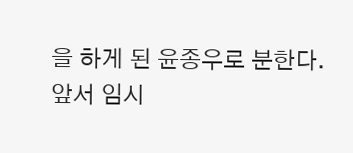을 하게 된 윤종우로 분한다.
앞서 임시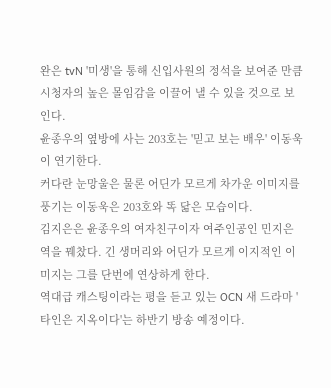완은 tvN '미생'을 통해 신입사원의 정석을 보여준 만큼 시청자의 높은 몰임감을 이끌어 낼 수 있을 것으로 보인다.
윤종우의 옆방에 사는 203호는 '믿고 보는 배우' 이동욱이 연기한다.
커다란 눈망울은 물론 어딘가 모르게 차가운 이미지를 풍기는 이동욱은 203호와 똑 닮은 모습이다.
김지은은 윤종우의 여자친구이자 여주인공인 민지은 역을 꿰찼다. 긴 생머리와 어딘가 모르게 이지적인 이미지는 그를 단번에 연상하게 한다.
역대급 캐스팅이라는 평을 듣고 있는 OCN 새 드라마 '타인은 지옥이다'는 하반기 방송 예정이다.